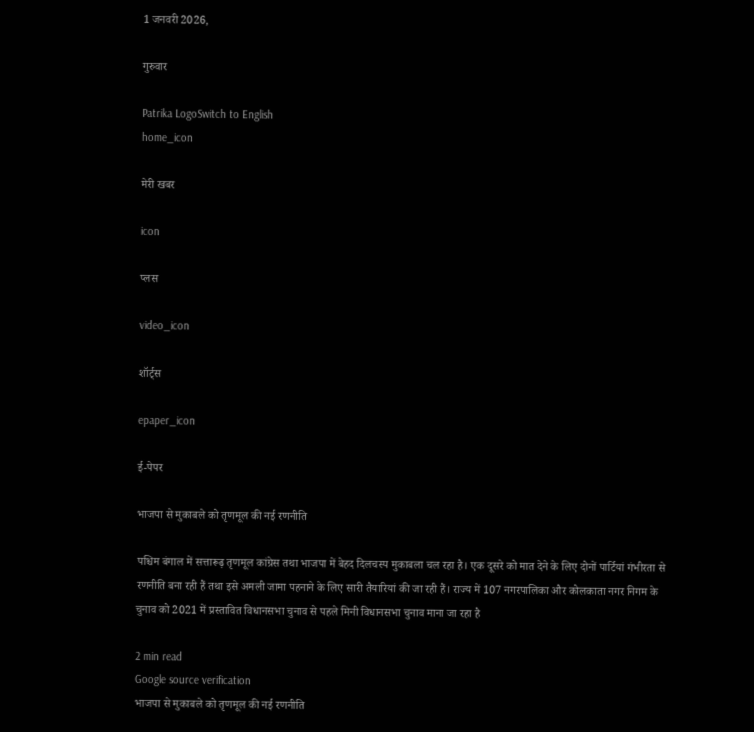1 जनवरी 2026,

गुरुवार

Patrika LogoSwitch to English
home_icon

मेरी खबर

icon

प्लस

video_icon

शॉर्ट्स

epaper_icon

ई-पेपर

भाजपा से मुकाबले को तृणमूल की नई रणनीति

पश्चिम बंगाल में सत्तारूढ़ तृणमूल कांग्रेस तथा भाजपा में बेहद दिलचस्प मुकाबला चल रहा है। एक दूसरे को मात देने के लिए दोनों पार्टियां गंभीरता से रणनीति बना रही हैं तथा इसे अमली जामा पहनाने के लिए सारी तैयारियां की जा रही हैं। राज्य में 107 नगरपालिका और कोलकाता नगर निगम के चुनाव को 2021 में प्रस्तावित विधानसभा चुनाव से पहले मिनी विधानसभा चुनाव माना जा रहा है

2 min read
Google source verification
भाजपा से मुकाबले को तृणमूल की नई रणनीति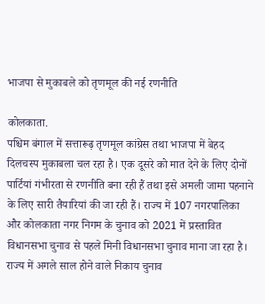भाजपा से मुकाबले को तृणमूल की नई रणनीति

कोलकाता.
पश्चिम बंगाल में सत्तारूढ़ तृणमूल कांग्रेस तथा भाजपा में बेहद दिलचस्प मुकाबला चल रहा है। एक दूसरे को मात देने के लिए दोनों पार्टियां गंभीरता से रणनीति बना रही हैं तथा इसे अमली जामा पहनाने के लिए सारी तैयारियां की जा रही हैं। राज्य में 107 नगरपालिका और कोलकाता नगर निगम के चुनाव को 2021 में प्रस्तावित विधानसभा चुनाव से पहले मिनी विधानसभा चुनाव माना जा रहा है। राज्य में अगले साल होने वाले निकाय चुनाव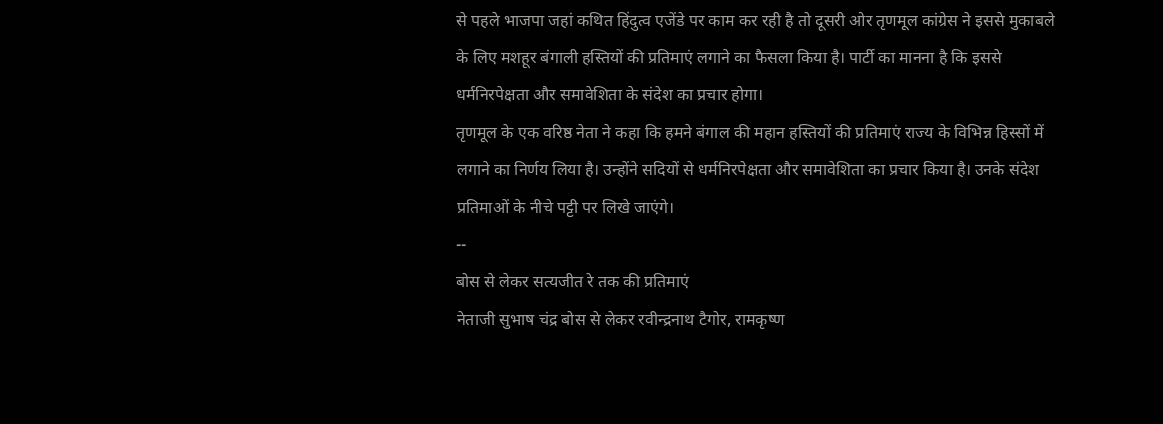से पहले भाजपा जहां कथित हिंदुत्व एजेंडे पर काम कर रही है तो दूसरी ओर तृणमूल कांग्रेस ने इससे मुकाबले के लिए मशहूर बंगाली हस्तियों की प्रतिमाएं लगाने का फैसला किया है। पार्टी का मानना है कि इससे धर्मनिरपेक्षता और समावेशिता के संदेश का प्रचार होगा।
तृणमूल के एक वरिष्ठ नेता ने कहा कि हमने बंगाल की महान हस्तियों की प्रतिमाएं राज्य के विभिन्न हिस्सों में लगाने का निर्णय लिया है। उन्होंने सदियों से धर्मनिरपेक्षता और समावेशिता का प्रचार किया है। उनके संदेश प्रतिमाओं के नीचे पट्टी पर लिखे जाएंगे।
--
बोस से लेकर सत्‍यजीत रे तक की प्रतिमाएं
नेताजी सुभाष चंद्र बोस से लेकर रवीन्द्रनाथ टैगोर, रामकृष्ण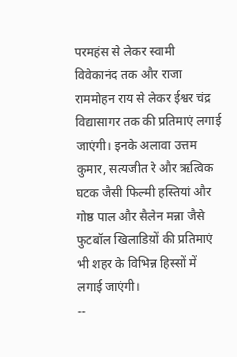परमहंस से लेकर स्वामी विवेकानंद तक और राजा राममोहन राय से लेकर ईश्वर चंद्र विद्यासागर तक की प्रतिमाएं लगाई जाएंगी। इनके अलावा उत्तम कुमार, सत्यजीत रे और ऋत्विक घटक जैसी फिल्मी हस्तियां और गोष्ठ पाल और सैलेन मन्ना जैसे फुटबॉल खिलाडिय़ों की प्रतिमाएं भी शहर के विभिन्न हिस्सों में लगाई जाएंगी।
--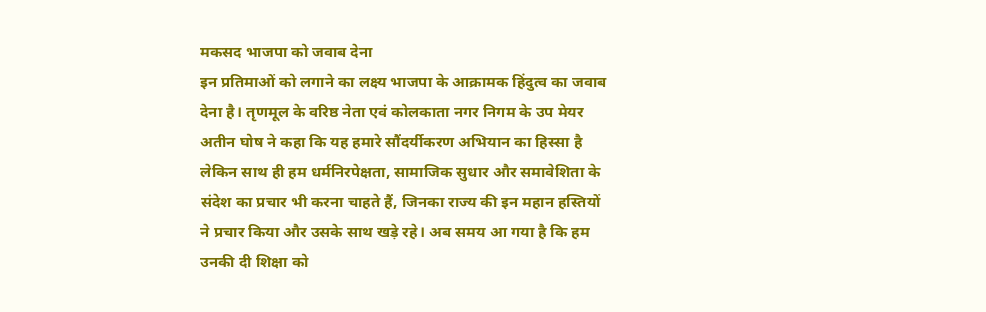मकसद भाजपा को जवाब देना
इन प्रतिमाओं को लगाने का लक्ष्य भाजपा के आक्रामक हिंदुत्व का जवाब देना है। तृणमूल के वरिष्ठ नेता एवं कोलकाता नगर निगम के उप मेयर अतीन घोष ने कहा कि यह हमारे सौंदर्यीकरण अभियान का हिस्सा है लेकिन साथ ही हम धर्मनिरपेक्षता, सामाजिक सुधार और समावेशिता के संदेश का प्रचार भी करना चाहते हैं, जिनका राज्य की इन महान हस्तियों ने प्रचार किया और उसके साथ खड़े रहे। अब समय आ गया है कि हम उनकी दी शिक्षा को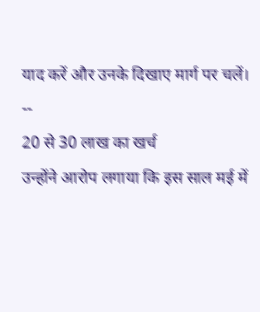याद करें और उनके दिखाए मार्ग पर चलें।
--
20 से 30 लाख का खर्च
उन्होंने आरोप लगाया कि इस साल मई में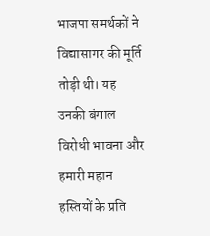भाजपा समर्थकों ने विद्यासागर की मूर्ति तोड़ी थी। यह उनकी बंगाल विरोधी भावना और हमारी महान हस्तियों के प्रति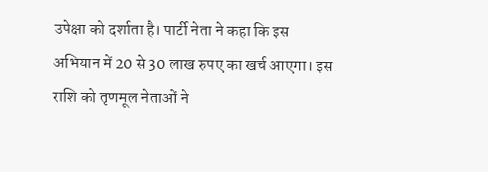उपेक्षा को दर्शाता है। पार्टी नेता ने कहा कि इस अभियान में 20 से 30 लाख रुपए का खर्च आएगा। इस राशि को तृणमूल नेताओं ने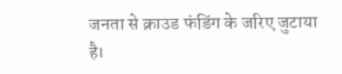जनता से क्राउड फंडिंग के जरिए जुटाया है।